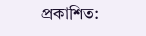প্রকাশিত: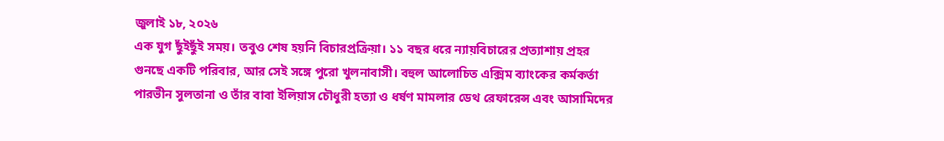জুলাই ১৮, ২০২৬
এক যুগ ছুঁইছুঁই সময়। তবুও শেষ হয়নি বিচারপ্রক্রিয়া। ১১ বছর ধরে ন্যায়বিচারের প্রত্যাশায় প্রহর গুনছে একটি পরিবার, আর সেই সঙ্গে পুরো খুলনাবাসী। বহুল আলোচিত এক্সিম ব্যাংকের কর্মকর্তা পারভীন সুলতানা ও তাঁর বাবা ইলিয়াস চৌধুরী হত্যা ও ধর্ষণ মামলার ডেথ রেফারেন্স এবং আসামিদের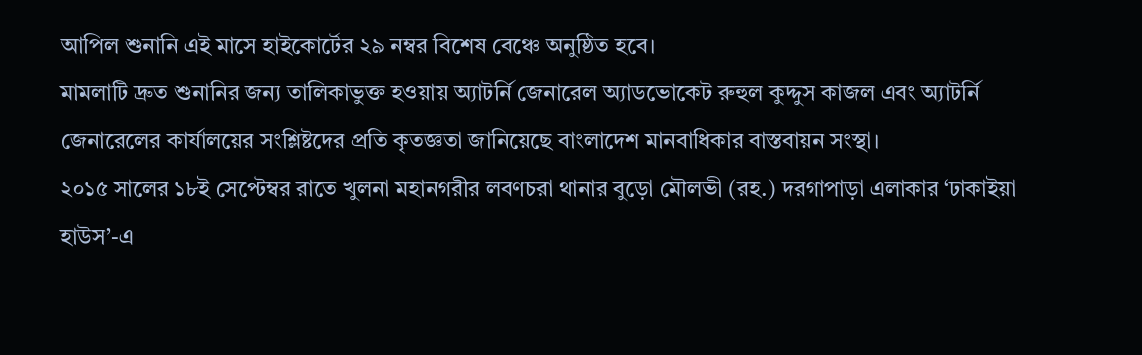আপিল শুনানি এই মাসে হাইকোর্টের ২৯ নম্বর বিশেষ বেঞ্চে অনুষ্ঠিত হবে।
মামলাটি দ্রুত শুনানির জন্য তালিকাভুক্ত হওয়ায় অ্যাটর্নি জেনারেল অ্যাডভোকেট রুহুল কুদ্দুস কাজল এবং অ্যাটর্নি জেনারেলের কার্যালয়ের সংশ্লিষ্টদের প্রতি কৃতজ্ঞতা জানিয়েছে বাংলাদেশ মানবাধিকার বাস্তবায়ন সংস্থা।
২০১৫ সালের ১৮ই সেপ্টেম্বর রাতে খুলনা মহানগরীর লবণচরা থানার বুড়ো মৌলভী (রহ.) দরগাপাড়া এলাকার ‘ঢাকাইয়া হাউস’-এ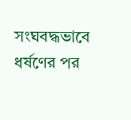সংঘবদ্ধভাবে ধর্ষণের পর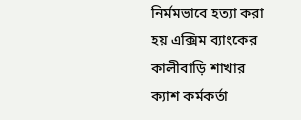নির্মমভাবে হত্যা করা হয় এক্সিম ব্যাংকের কালীবাড়ি শাখার ক্যাশ কর্মকর্তা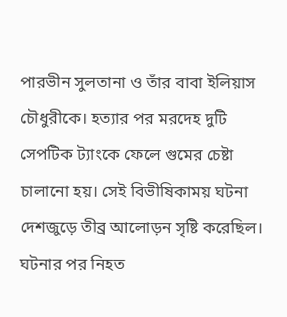পারভীন সুলতানা ও তাঁর বাবা ইলিয়াস চৌধুরীকে। হত্যার পর মরদেহ দুটি সেপটিক ট্যাংকে ফেলে গুমের চেষ্টা চালানো হয়। সেই বিভীষিকাময় ঘটনা দেশজুড়ে তীব্র আলোড়ন সৃষ্টি করেছিল।
ঘটনার পর নিহত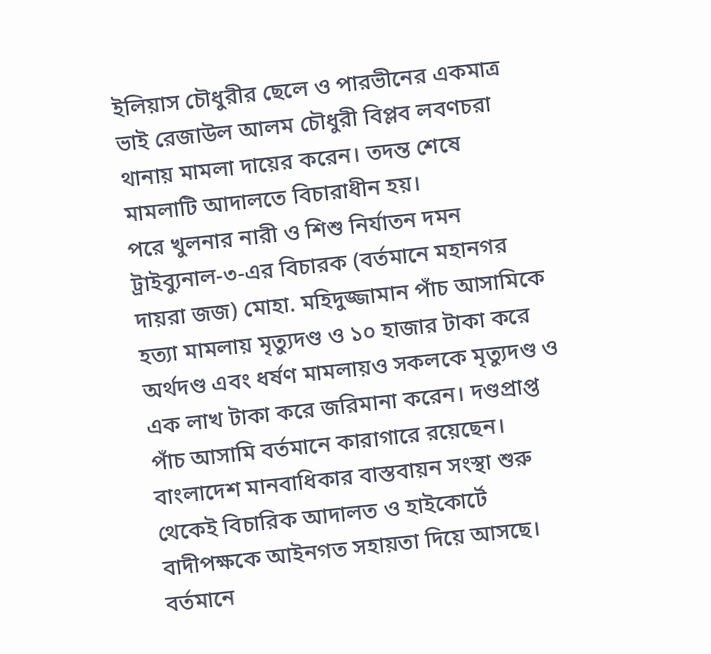ইলিয়াস চৌধুরীর ছেলে ও পারভীনের একমাত্র ভাই রেজাউল আলম চৌধুরী বিপ্লব লবণচরা থানায় মামলা দায়ের করেন। তদন্ত শেষে মামলাটি আদালতে বিচারাধীন হয়।
পরে খুলনার নারী ও শিশু নির্যাতন দমন ট্রাইব্যুনাল-৩-এর বিচারক (বর্তমানে মহানগর দায়রা জজ) মোহা. মহিদুজ্জামান পাঁচ আসামিকে হত্যা মামলায় মৃত্যুদণ্ড ও ১০ হাজার টাকা করে অর্থদণ্ড এবং ধর্ষণ মামলায়ও সকলকে মৃত্যুদণ্ড ও এক লাখ টাকা করে জরিমানা করেন। দণ্ডপ্রাপ্ত পাঁচ আসামি বর্তমানে কারাগারে রয়েছেন।
বাংলাদেশ মানবাধিকার বাস্তবায়ন সংস্থা শুরু থেকেই বিচারিক আদালত ও হাইকোর্টে বাদীপক্ষকে আইনগত সহায়তা দিয়ে আসছে। বর্তমানে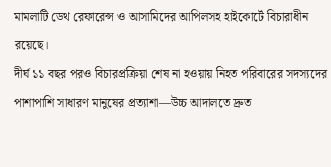মামলাটি ডেথ রেফারেন্স ও আসামিদের আপিলসহ হাইকোর্টে বিচারাধীন রয়েছে।
দীর্ঘ ১১ বছর পরও বিচারপ্রক্রিয়া শেষ না হওয়ায় নিহত পরিবারের সদস্যদের পাশাপাশি সাধারণ মানুষের প্রত্যাশা—উচ্চ আদালতে দ্রুত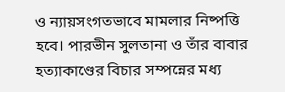ও ন্যায়সংগতভাবে মামলার নিষ্পত্তি হবে। পারভীন সুলতানা ও তাঁর বাবার হত্যাকাণ্ডের বিচার সম্পন্নের মধ্য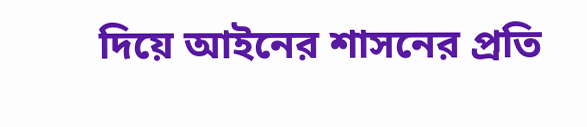দিয়ে আইনের শাসনের প্রতি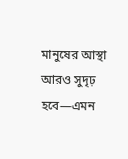মানুষের আস্থা আরও সুদৃঢ় হবে—এমন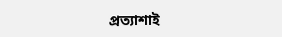প্রত্যাশাই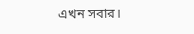এখন সবার।